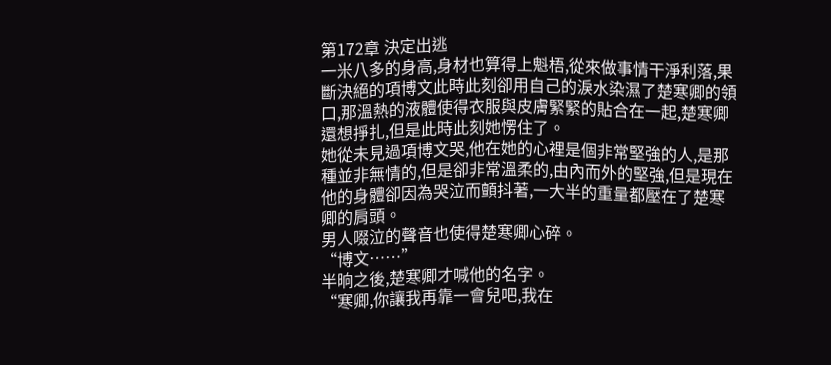第172章 決定出逃
一米八多的身高,身材也算得上魁梧,從來做事情干淨利落,果斷決絕的項博文此時此刻卻用自己的淚水染濕了楚寒卿的領口,那溫熱的液體使得衣服與皮膚緊緊的貼合在一起,楚寒卿還想掙扎,但是此時此刻她愣住了。
她從未見過項博文哭,他在她的心裡是個非常堅強的人,是那種並非無情的,但是卻非常溫柔的,由內而外的堅強,但是現在他的身體卻因為哭泣而顫抖著,一大半的重量都壓在了楚寒卿的肩頭。
男人啜泣的聲音也使得楚寒卿心碎。
“博文……”
半晌之後,楚寒卿才喊他的名字。
“寒卿,你讓我再靠一會兒吧,我在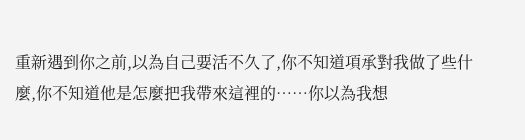重新遇到你之前,以為自己要活不久了,你不知道項承對我做了些什麼,你不知道他是怎麼把我帶來這裡的……你以為我想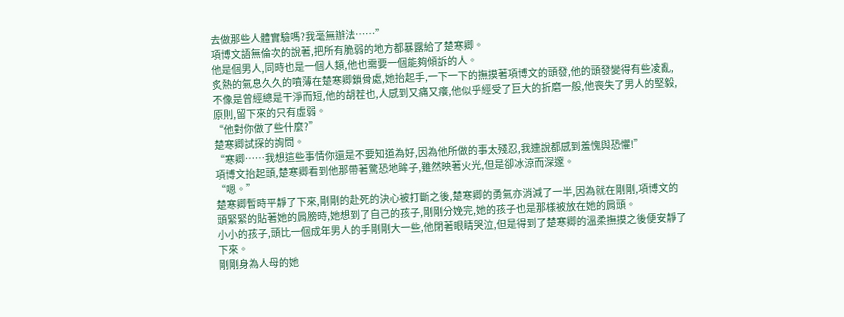去做那些人體實驗嗎?我毫無辦法……”
項博文語無倫次的說著,把所有脆弱的地方都暴露給了楚寒卿。
他是個男人,同時也是一個人類,他也需要一個能夠傾訴的人。
炙熱的氣息久久的噴薄在楚寒卿鎖骨處,她抬起手,一下一下的撫摸著項博文的頭發,他的頭發變得有些凌亂,不像是曾經總是干淨而短,他的胡茬也,人感到又痛又癢,他似乎經受了巨大的折磨一般,他喪失了男人的堅毅,原則,留下來的只有虛弱。
“他對你做了些什麼?”
楚寒卿試探的詢問。
“寒卿……我想這些事情你還是不要知道為好,因為他所做的事太殘忍,我連說都感到羞愧與恐懼!”
項博文抬起頭,楚寒卿看到他那帶著驚恐地眸子,雖然映著火光,但是卻冰涼而深邃。
“嗯。”
楚寒卿暫時平靜了下來,剛剛的赴死的決心被打斷之後,楚寒卿的勇氣亦消減了一半,因為就在剛剛,項博文的頭緊緊的貼著她的肩膀時,她想到了自己的孩子,剛剛分娩完,她的孩子也是那樣被放在她的肩頭。
小小的孩子,頭比一個成年男人的手剛剛大一些,他閉著眼睛哭泣,但是得到了楚寒卿的溫柔撫摸之後便安靜了下來。
剛剛身為人母的她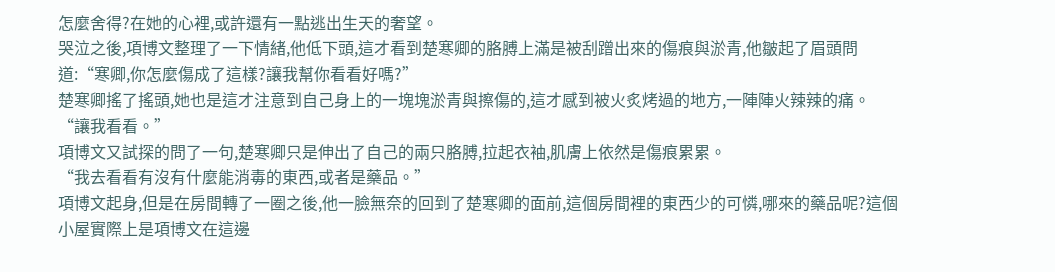怎麼舍得?在她的心裡,或許還有一點逃出生天的奢望。
哭泣之後,項博文整理了一下情緒,他低下頭,這才看到楚寒卿的胳膊上滿是被刮蹭出來的傷痕與淤青,他皺起了眉頭問道:“寒卿,你怎麼傷成了這樣?讓我幫你看看好嗎?”
楚寒卿搖了搖頭,她也是這才注意到自己身上的一塊塊淤青與擦傷的,這才感到被火炙烤過的地方,一陣陣火辣辣的痛。
“讓我看看。”
項博文又試探的問了一句,楚寒卿只是伸出了自己的兩只胳膊,拉起衣袖,肌膚上依然是傷痕累累。
“我去看看有沒有什麼能消毒的東西,或者是藥品。”
項博文起身,但是在房間轉了一圈之後,他一臉無奈的回到了楚寒卿的面前,這個房間裡的東西少的可憐,哪來的藥品呢?這個小屋實際上是項博文在這邊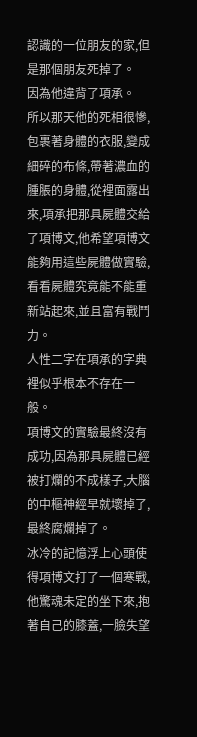認識的一位朋友的家,但是那個朋友死掉了。
因為他違背了項承。
所以那天他的死相很慘,包裹著身體的衣服,變成細碎的布條,帶著濃血的腫脹的身體,從裡面露出來,項承把那具屍體交給了項博文,他希望項博文能夠用這些屍體做實驗,看看屍體究竟能不能重新站起來,並且富有戰鬥力。
人性二字在項承的字典裡似乎根本不存在一般。
項博文的實驗最終沒有成功,因為那具屍體已經被打爛的不成樣子,大腦的中樞神經早就壞掉了,最終腐爛掉了。
冰冷的記憶浮上心頭使得項博文打了一個寒戰,他驚魂未定的坐下來,抱著自己的膝蓋,一臉失望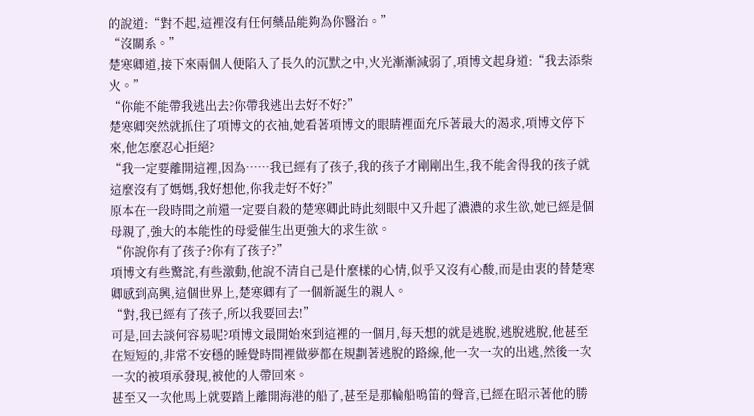的說道:“對不起,這裡沒有任何藥品能夠為你醫治。”
“沒關系。”
楚寒卿道,接下來兩個人便陷入了長久的沉默之中,火光漸漸減弱了,項博文起身道:“我去添柴火。”
“你能不能帶我逃出去?你帶我逃出去好不好?”
楚寒卿突然就抓住了項博文的衣袖,她看著項博文的眼睛裡面充斥著最大的渴求,項博文停下來,他怎麼忍心拒絕?
“我一定要離開這裡,因為……我已經有了孩子,我的孩子才剛剛出生,我不能舍得我的孩子就這麼沒有了媽媽,我好想他,你我走好不好?”
原本在一段時間之前還一定要自殺的楚寒卿此時此刻眼中又升起了濃濃的求生欲,她已經是個母親了,強大的本能性的母愛催生出更強大的求生欲。
“你說你有了孩子?你有了孩子?”
項博文有些驚詫,有些激動,他說不清自己是什麼樣的心情,似乎又沒有心酸,而是由衷的替楚寒卿感到高興,這個世界上,楚寒卿有了一個新誕生的親人。
“對,我已經有了孩子,所以我要回去!”
可是,回去談何容易呢?項博文最開始來到這裡的一個月,每天想的就是逃脫,逃脫逃脫,他甚至在短短的,非常不安穩的睡覺時間裡做夢都在規劃著逃脫的路線,他一次一次的出逃,然後一次一次的被項承發現,被他的人帶回來。
甚至又一次他馬上就要踏上離開海港的船了,甚至是那輪船鳴笛的聲音,已經在昭示著他的勝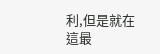利,但是就在這最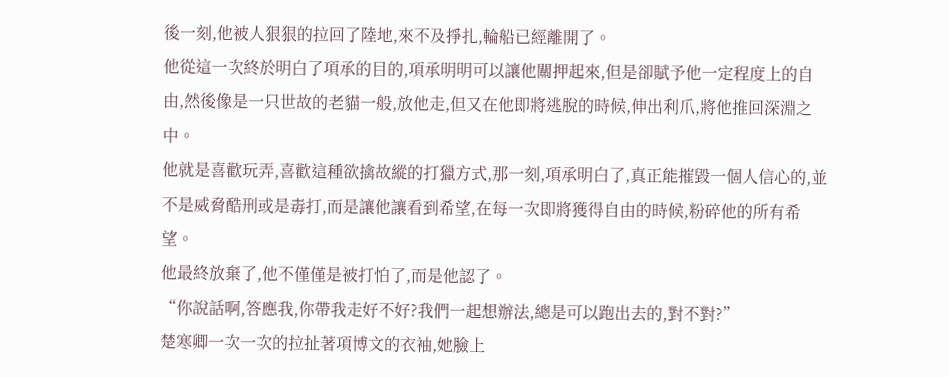後一刻,他被人狠狠的拉回了陸地,來不及掙扎,輪船已經離開了。
他從這一次終於明白了項承的目的,項承明明可以讓他關押起來,但是卻賦予他一定程度上的自由,然後像是一只世故的老貓一般,放他走,但又在他即將逃脫的時候,伸出利爪,將他推回深淵之中。
他就是喜歡玩弄,喜歡這種欲擒故縱的打獵方式,那一刻,項承明白了,真正能摧毀一個人信心的,並不是威脅酷刑或是毒打,而是讓他讓看到希望,在每一次即將獲得自由的時候,粉碎他的所有希望。
他最終放棄了,他不僅僅是被打怕了,而是他認了。
“你說話啊,答應我,你帶我走好不好?我們一起想辦法,總是可以跑出去的,對不對?”
楚寒卿一次一次的拉扯著項博文的衣袖,她臉上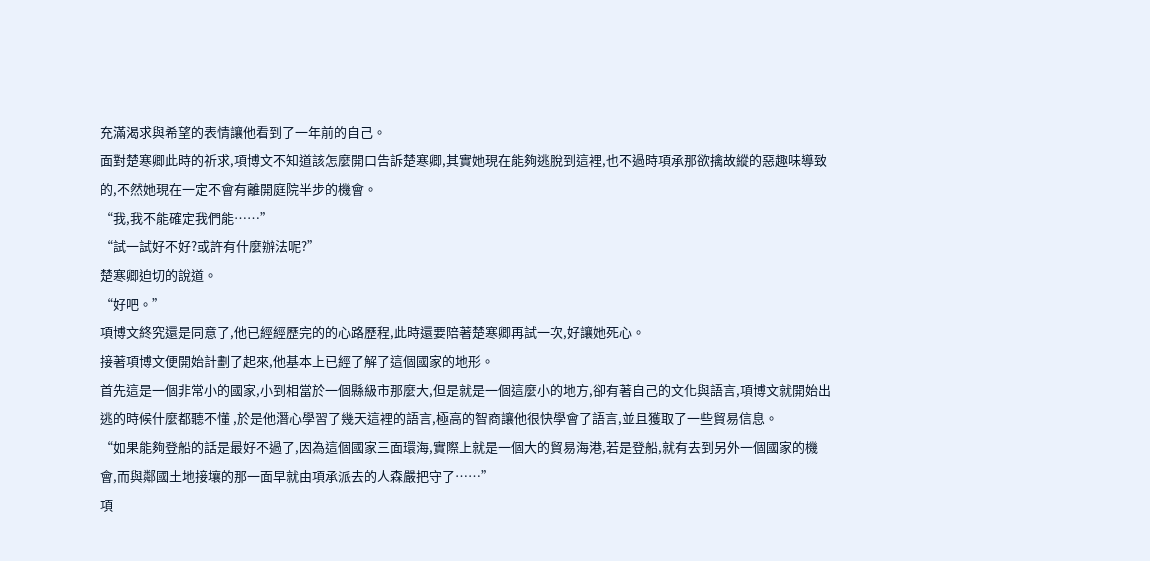充滿渴求與希望的表情讓他看到了一年前的自己。
面對楚寒卿此時的祈求,項博文不知道該怎麼開口告訴楚寒卿,其實她現在能夠逃脫到這裡,也不過時項承那欲擒故縱的惡趣味導致的,不然她現在一定不會有離開庭院半步的機會。
“我,我不能確定我們能……”
“試一試好不好?或許有什麼辦法呢?”
楚寒卿迫切的說道。
“好吧。”
項博文終究還是同意了,他已經經歷完的的心路歷程,此時還要陪著楚寒卿再試一次,好讓她死心。
接著項博文便開始計劃了起來,他基本上已經了解了這個國家的地形。
首先這是一個非常小的國家,小到相當於一個縣級市那麼大,但是就是一個這麼小的地方,卻有著自己的文化與語言,項博文就開始出逃的時候什麼都聽不懂 ,於是他潛心學習了幾天這裡的語言,極高的智商讓他很快學會了語言,並且獲取了一些貿易信息。
“如果能夠登船的話是最好不過了,因為這個國家三面環海,實際上就是一個大的貿易海港,若是登船,就有去到另外一個國家的機會,而與鄰國土地接壤的那一面早就由項承派去的人森嚴把守了……”
項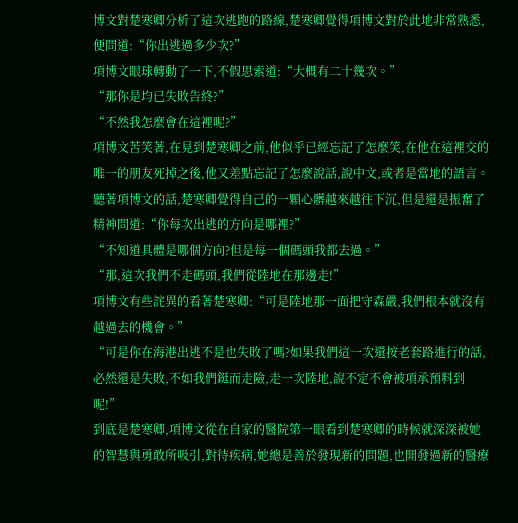博文對楚寒卿分析了這次逃跑的路線,楚寒卿覺得項博文對於此地非常熟悉,便問道:“你出逃過多少次?”
項博文眼球轉動了一下,不假思索道:“大概有二十幾次。”
“那你是均已失敗告終?”
“不然我怎麼會在這裡呢?”
項博文苦笑著,在見到楚寒卿之前,他似乎已經忘記了怎麼笑,在他在這裡交的唯一的朋友死掉之後,他又差點忘記了怎麼說話,說中文,或者是當地的語言。
聽著項博文的話,楚寒卿覺得自己的一顆心髒越來越往下沉,但是還是振奮了精神問道:“你每次出逃的方向是哪裡?”
“不知道具體是哪個方向?但是每一個碼頭我都去過。”
“那,這次我們不走碼頭,我們從陸地在那邊走!”
項博文有些詫異的看著楚寒卿:“可是陸地那一面把守森嚴,我們根本就沒有越過去的機會。”
“可是你在海港出逃不是也失敗了嗎?如果我們這一次還按老套路進行的話,必然還是失敗,不如我們鋌而走險,走一次陸地,說不定不會被項承預料到呢!”
到底是楚寒卿,項博文從在自家的醫院第一眼看到楚寒卿的時候就深深被她的智慧與勇敢所吸引,對待疾病,她總是善於發現新的問題,也開發過新的醫療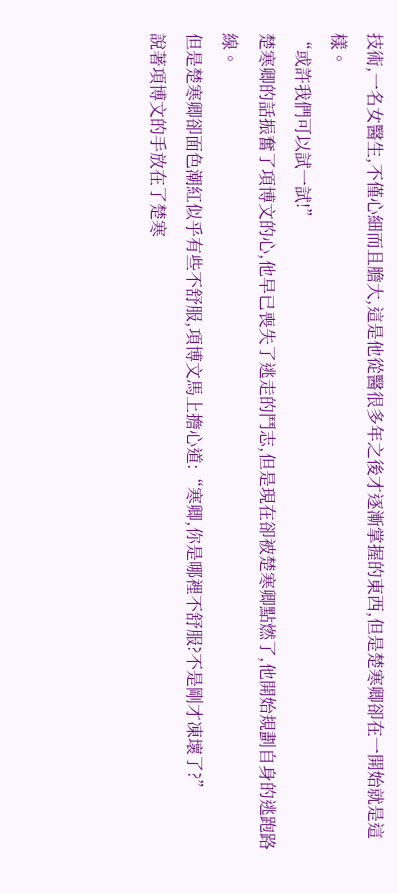技術,一名女醫生,不僅心細而且膽大,這是他從醫很多年之後才逐漸掌握的東西,但是楚寒卿卻在一開始就是這樣。
“或許我們可以試一試!”
楚寒卿的話振奮了項博文的心,他早已喪失了逃走的鬥志,但是現在卻被楚寒卿點燃了,他開始規劃自身的逃跑路線。
但是楚寒卿卻面色潮紅似乎有些不舒服,項博文馬上擔心道:“寒卿,你是哪裡不舒服?不是剛才凍壞了?”
說著項博文的手放在了楚寒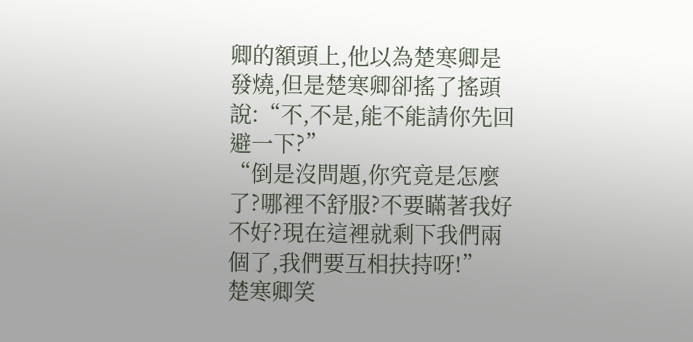卿的額頭上,他以為楚寒卿是發燒,但是楚寒卿卻搖了搖頭說:“不,不是,能不能請你先回避一下?”
“倒是沒問題,你究竟是怎麼了?哪裡不舒服?不要瞞著我好不好?現在這裡就剩下我們兩個了,我們要互相扶持呀!”
楚寒卿笑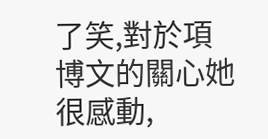了笑,對於項博文的關心她很感動,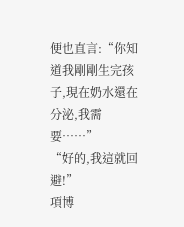便也直言:“你知道我剛剛生完孩子,現在奶水還在分泌,我需要……”
“好的,我這就回避!”
項博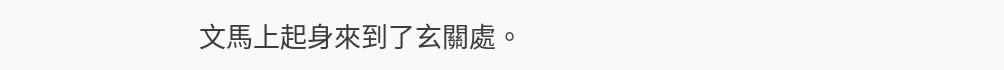文馬上起身來到了玄關處。